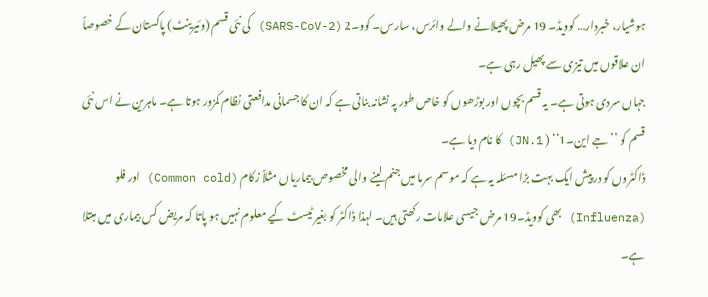ہوشیار، خبردار… کوویڈ۔ 19 مرض پھیلانے والے وائرس، سارس۔ کوو۔2 (SARS-CoV-2) کی نئی قسم (وئیرینٹ) پاکستان کے خصوصاً ان علاقوں میں تیزی سے پھیل رہی ہے۔
جہاں سردی ہوتی ہے۔ یہ قسم بچوں اور بوڑھوں کو خاص طور پہ نشانہ بناتی ہے کہ ان کا جسمانی مدافعتی نظام کمزور ہوتا ہے۔ ماہرین نے اس نئی قسم کو ’’جے این۔1‘‘ ( JN.1) کا نام دیا ہے۔
ڈاکٹروں کو درپیش ایک بہت بڑا مسئلہ یہ ہے کہ موسم سرما میں جنم لینے والی مخصوص بیماریاں مثلاً زکام (Common cold) اور فلو (Influenza) بھی کوویڈ۔19 مرض جیسی علامات رکھتی ہیں۔ لہذا ڈاکٹر کو بغیر ٹیسٹ کیے معلوم نہیں ہو پاتا کہ مریض کس بیماری میں مبتلا ہے۔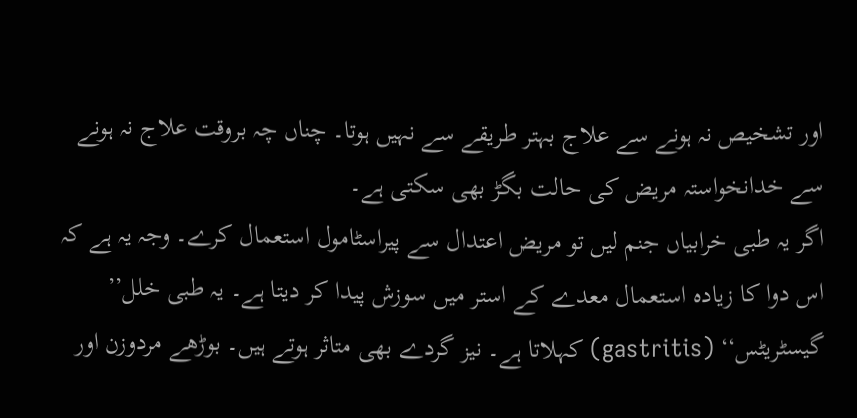اور تشخیص نہ ہونے سے علاج بہتر طریقے سے نہیں ہوتا۔ چناں چہ بروقت علاج نہ ہونے سے خدانخواستہ مریض کی حالت بگڑ بھی سکتی ہے۔
اگر یہ طبی خرابیاں جنم لیں تو مریض اعتدال سے پیراسٹامول استعمال کرے۔ وجہ یہ ہے کہ اس دوا کا زیادہ استعمال معدے کے استر میں سوزش پیدا کر دیتا ہے۔ یہ طبی خلل’’ گیسٹریٹس‘‘ (gastritis) کہلاتا ہے۔ نیز گردے بھی متاثر ہوتے ہیں۔ بوڑھے مردوزن اور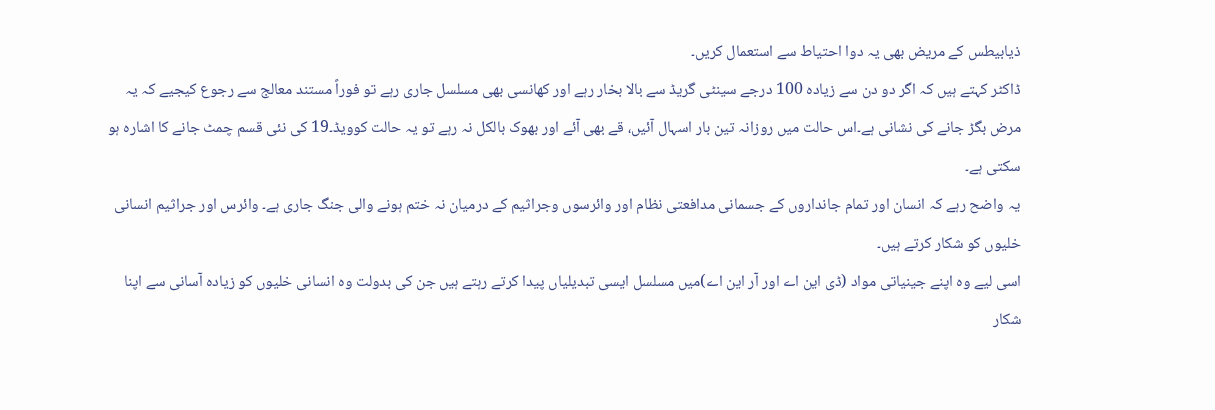ذیابیطس کے مریض بھی یہ دوا احتیاط سے استعمال کریں۔
ڈاکٹر کہتے ہیں کہ اگر دو دن سے زیادہ 100 درجے سینٹی گریڈ سے بالا بخار رہے اور کھانسی بھی مسلسل جاری رہے تو فوراً مستند معالج سے رجوع کیجیے کہ یہ مرض بگڑ جانے کی نشانی ہے۔اس حالت میں روزانہ تین بار اسہال آئیں، قے بھی آئے اور بھوک بالکل نہ رہے تو یہ حالت کوویڈ۔19 کی نئی قسم چمٹ جانے کا اشارہ ہو سکتی ہے۔
یہ واضح رہے کہ انسان اور تمام جانداروں کے جسمانی مدافعتی نظام اور وائرسوں وجراثیم کے درمیان نہ ختم ہونے والی جنگ جاری ہے۔ وائرس اور جراثیم انسانی خلیوں کو شکار کرتے ہیں۔
اسی لیے وہ اپنے جینیاتی مواد (ڈی این اے اور آر این اے)میں مسلسل ایسی تبدیلیاں پیدا کرتے رہتے ہیں جن کی بدولت وہ انسانی خلیوں کو زیادہ آسانی سے اپنا شکار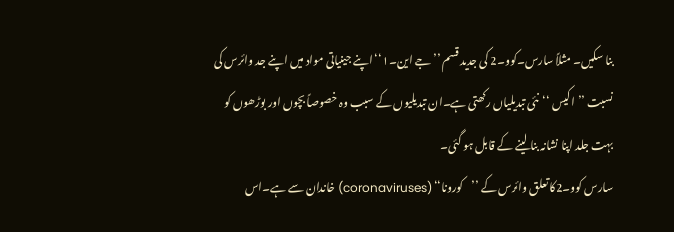بنا سکیں۔ مثلاً سارس۔کوو۔2 کی جدید قسم ’’جے این۔۱‘‘اپنے جینیاتی مواد میں اپنے جد وائرس کی نسبت ’’اکیس ‘‘نئی تبدیلیاں رکھتی ہے۔ان تبدیلیوں کے سبب وہ خصوصاً بچوں اور بوڑھوں کو بہت جلد اپنا نشانہ بنا لینے کے قابل ہو گئی۔
سارس کوو۔2کا تعلق وائرس کے ’’کورونا‘‘ (coronaviruses) خاندان سے ہے۔اس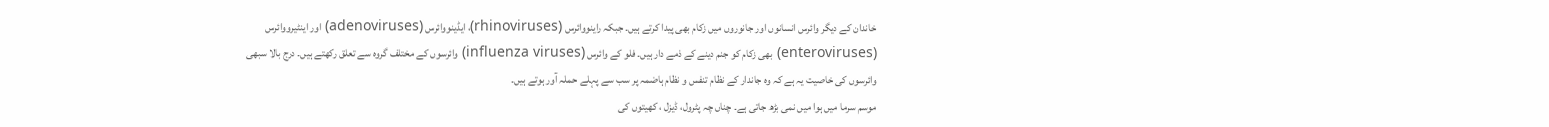خاندان کے دیگر وائرس انسانوں اور جانوروں میں زکام بھی پیدا کرتے ہیں۔ جبکہ راینووائرس (rhinoviruses)، ایڈینووائرس (adenoviruses) اور اینٹیرووائرس (enteroviruses) بھی زکام کو جنم دینے کے ذمے دار ہیں۔ فلو کے وائرس (influenza viruses) وائرسوں کے مختلف گروہ سے تعلق رکھتے ہیں۔ درج بالا سبھی وائرسوں کی خاصیت یہ ہے کہ وہ جاندار کے نظام تنفس و نظام ہاضمہ پر سب سے پہلے حملہ آور ہوتے ہیں۔
موسم سرما میں ہوا میں نمی بڑھ جاتی ہے۔ چناں چہ پٹرول، ڈیزل ، کھیتوں کی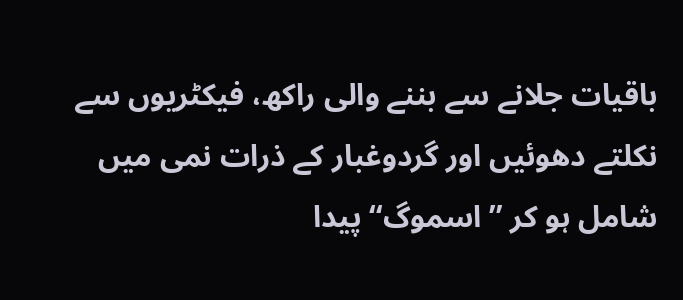باقیات جلانے سے بننے والی راکھ، فیکٹریوں سے نکلتے دھوئیں اور گردوغبار کے ذرات نمی میں شامل ہو کر ’’اسموگ‘‘ پیدا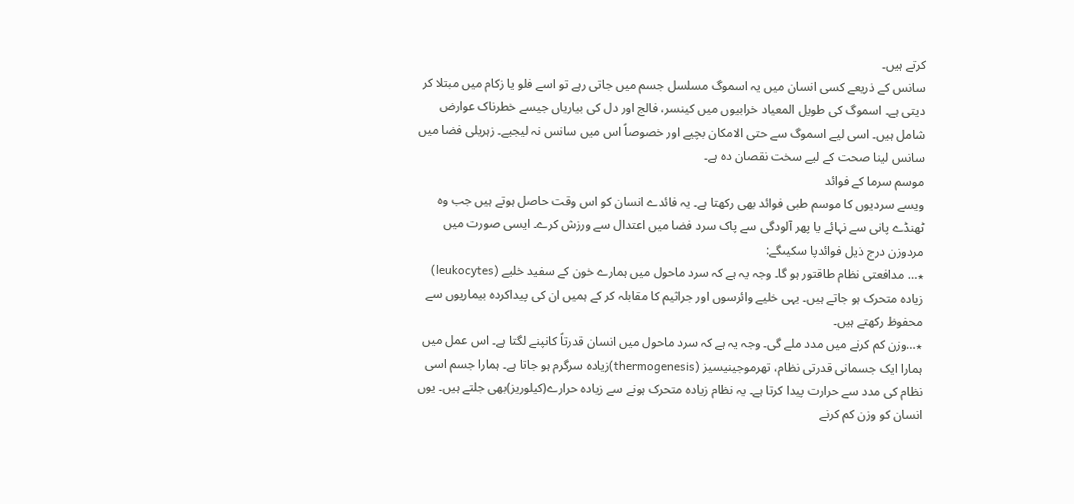کرتے ہیں۔
سانس کے ذریعے کسی انسان میں یہ اسموگ مسلسل جسم میں جاتی رہے تو اسے فلو یا زکام میں مبتلا کر دیتی ہے۔ اسموگ کی طویل المعیاد خرابیوں میں کینسر، فالج اور دل کی بیاریاں جیسے خطرناک عوارض شامل ہیں۔ اسی لیے اسموگ سے حتی الامکان بچیے اور خصوصاً اس میں سانس نہ لیجیے۔ زہریلی فضا میں سانس لینا صحت کے لیے سخت نقصان دہ ہے۔
موسم سرما کے فوائد
ویسے سردیوں کا موسم طبی فوائد بھی رکھتا ہے۔ یہ فائدے انسان کو اس وقت حاصل ہوتے ہیں جب وہ ٹھنڈے پانی سے نہائے یا پھر آلودگی سے پاک سرد فضا میں اعتدال سے ورزش کرے۔ ایسی صورت میں مردوزن درج ذیل فوائدپا سکیںگے:
٭… مدافعتی نظام طاقتور ہو گا۔ وجہ یہ ہے کہ سرد ماحول میں ہمارے خون کے سفید خلیے (leukocytes) زیادہ متحرک ہو جاتے ہیں۔ یہی خلیے وائرسوں اور جراثیم کا مقابلہ کر کے ہمیں ان کی پیداکردہ بیماریوں سے محفوظ رکھتے ہیں۔
٭…وزن کم کرنے میں مدد ملے گی۔ وجہ یہ ہے کہ سرد ماحول میں انسان قدرتاً کانپنے لگتا ہے۔ اس عمل میں ہمارا ایک جسمانی قدرتی نظام، تھرموجینیسیز (thermogenesis)زیادہ سرگرم ہو جاتا ہے۔ ہمارا جسم اسی نظام کی مدد سے حرارت پیدا کرتا ہے۔ یہ نظام زیادہ متحرک ہونے سے زیادہ حرارے(کیلوریز)بھی جلتے ہیں۔ یوں انسان کو وزن کم کرنے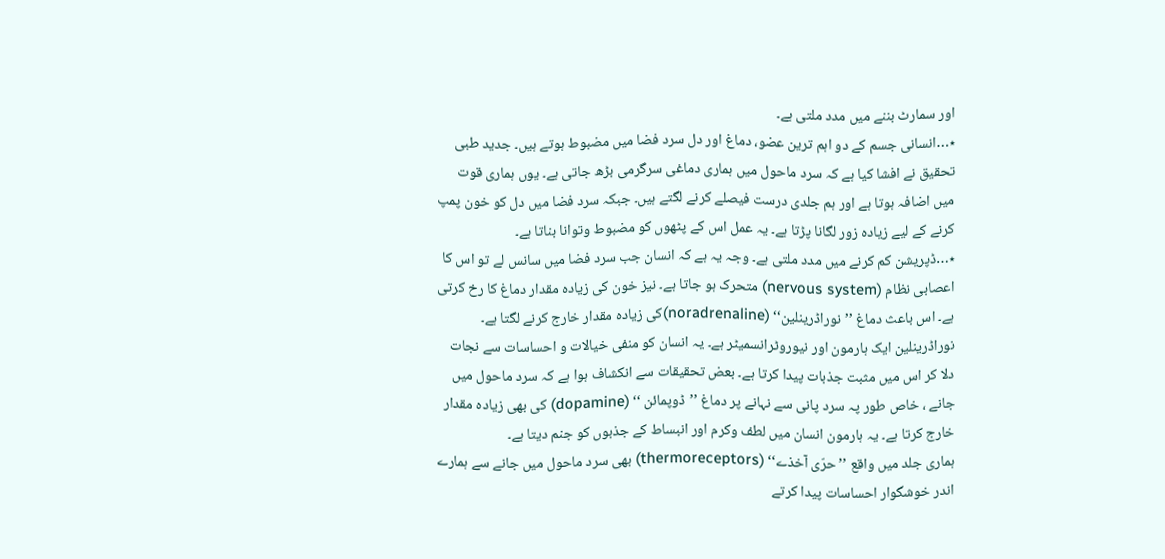اور سمارٹ بننے میں مدد ملتی ہے۔
٭…انسانی جسم کے دو اہم ترین عضو، دماغ اور دل سرد فضا میں مضبوط ہوتے ہیں۔ جدید طبی تحقیق نے افشا کیا ہے کہ سرد ماحول میں ہماری دماغی سرگرمی بڑھ جاتی ہے۔ یوں ہماری قوت میں اضافہ ہوتا ہے اور ہم جلدی درست فیصلے کرنے لگتے ہیں۔ جبکہ سرد فضا میں دل کو خون پمپ کرنے کے لیے زیادہ زور لگانا پڑتا ہے۔ یہ عمل اس کے پٹھوں کو مضبوط وتوانا بناتا ہے۔
٭…ڈپریشن کم کرنے میں مدد ملتی ہے۔ وجہ یہ ہے کہ انسان جب سرد فضا میں سانس لے تو اس کا اعصابی نظام (nervous system) متحرک ہو جاتا ہے۔ نیز خون کی زیادہ مقدار دماغ کا رخ کرتی ہے۔ اس باعث دماغ ’’نوراڈرینلین‘‘ (noradrenaline)کی زیادہ مقدار خارج کرنے لگتا ہے۔
نوراڈرینلین ایک ہارمون اور نیوروٹرانسمیٹر ہے۔ یہ انسان کو منفی خیالات و احساسات سے نجات دلا کر اس میں مثبت جذبات پیدا کرتا ہے۔ بعض تحقیقات سے انکشاف ہوا ہے کہ سرد ماحول میں جانے ، خاص طور پہ سرد پانی سے نہانے پر دماغ ’’ڈوپمائن ‘‘ (dopamine) کی بھی زیادہ مقدار خارج کرتا ہے۔ یہ ہارمون انسان میں لطف وکرم اور انبساط کے جذبوں کو جنم دیتا ہے۔
ہماری جلد میں واقع ’’حرّی آخذے‘‘ (thermoreceptors) بھی سرد ماحول میں جانے سے ہمارے اندر خوشگوار احساسات پیدا کرتے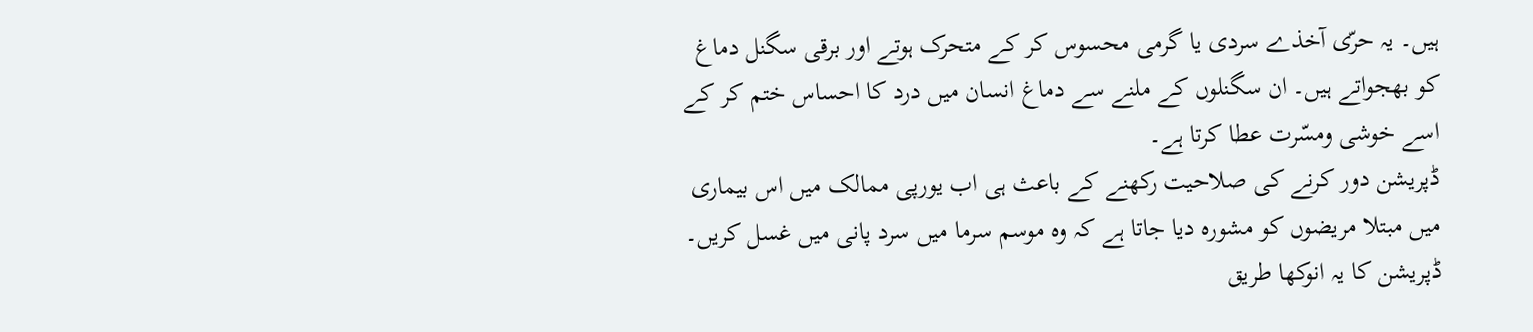ہیں۔ یہ حرّی آخذے سردی یا گرمی محسوس کر کے متحرک ہوتے اور برقی سگنل دماغ کو بھجواتے ہیں۔ ان سگنلوں کے ملنے سے دماغ انسان میں درد کا احساس ختم کر کے اسے خوشی ومسّرت عطا کرتا ہے۔
ڈپریشن دور کرنے کی صلاحیت رکھنے کے باعث ہی اب یورپی ممالک میں اس بیماری میں مبتلا مریضوں کو مشورہ دیا جاتا ہے کہ وہ موسم سرما میں سرد پانی میں غسل کریں۔ ڈپریشن کا یہ انوکھا طریق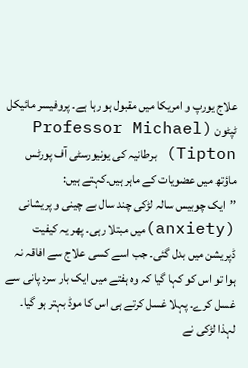علاج یورپ و امریکا میں مقبول ہو رہا ہے۔ پروفیسر مائیکل ٹپٹون (Professor Michael Tipton) برطانیہ کی یونیورسٹی آف پورٹس ماؤتھ میں عضویات کے ماہر ہیں۔کہتے ہیں:
’’ایک چوبیس سالہ لڑکی چند سال بے چینی و پریشانی (anxiety)میں مبتلا رہی۔ پھر یہ کیفیت ڈپریشن میں بدل گئی۔ جب اسے کسی علاج سے افاقہ نہ ہوا تو اس کو کہا گیا کہ وہ ہفتے میں ایک بار سرد پانی سے غسل کرے۔ پہلا غسل کرتے ہی اس کا موڈ بہتر ہو گیا۔ لہذا لڑکی نے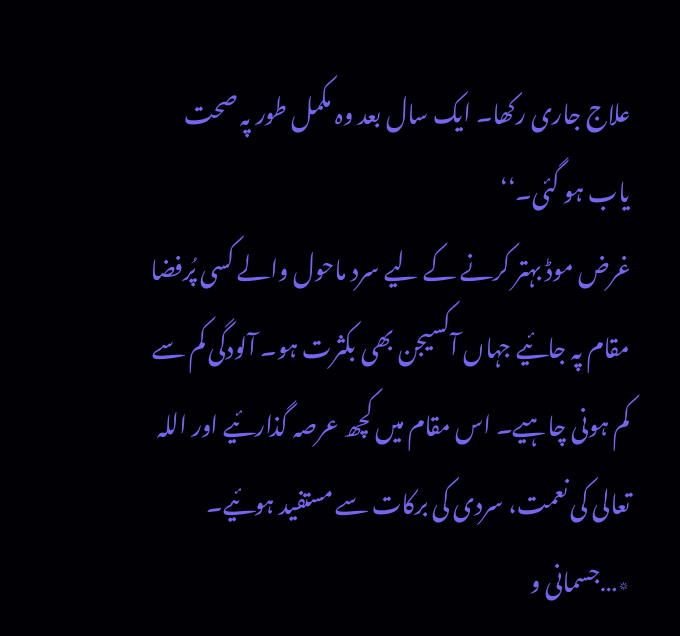علاج جاری رکھا۔ ایک سال بعد وہ مکمل طور پہ صحت یاب ہو گئی۔‘‘
غرض موڈ بہتر کرنے کے لیے سرد ماحول والے کسی پُرفضا مقام پہ جائیے جہاں آکسیجن بھی بکثرت ہو۔ آلودگی کم سے کم ہونی چاہیے۔ اس مقام میں کچھ عرصہ گذارئیے اور اللہ تعالی کی نعمت، سردی کی برکات سے مستفید ہوئیے۔
٭…جسمانی و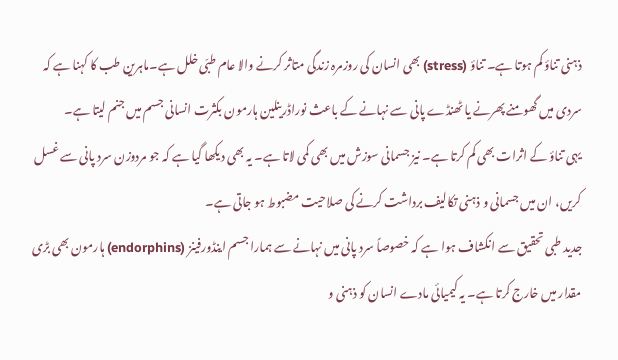ذہنی تناؤ کم ہوتا ہے۔ تناؤ (stress) بھی انسان کی روزمرہ زندگی متاثر کرنے والا عام طبّی خلل ہے۔ماہرین طب کا کہنا ہے کہ سردی میں گھومنے پھرنے یا ٹھنڈے پانی سے نہانے کے باعث نوراڈرینلین ہارمون بکثرت انسانی جسم میں جنم لیتا ہے۔
یہی تناؤ کے اثرات بھی کم کرتا ہے۔ نیز جسمانی سوزش میں بھی کمی لاتا ہے۔ یہ بھی دیکھا گیا ہے کہ جو مردوزن سرد پانی سے غسل کریں، ان میں جسمانی و ذہنی تکالیف برداشت کرنے کی صلاحیت مضبوط ہو جاتی ہے۔
جدید طبی تحقیق سے انکشاف ہوا ہے کہ خصوصاً سرد پانی میں نہانے سے ہمارا جسم اینڈورفینز (endorphins) ہارمون بھی بڑی مقدار میں خارج کرتا ہے۔ یہ کیمیائی مادے انسان کو ذہنی و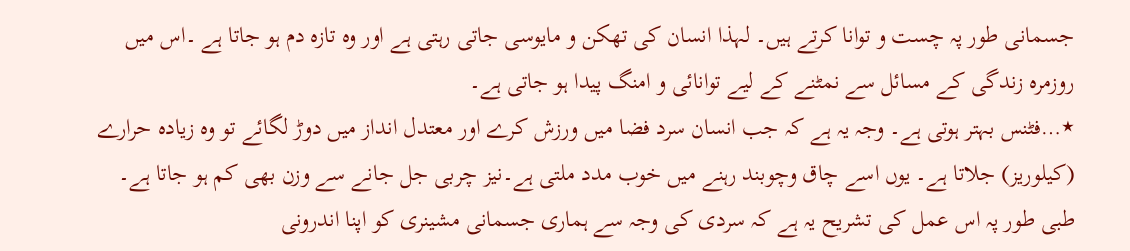جسمانی طور پہ چست و توانا کرتے ہیں۔ لہذا انسان کی تھکن و مایوسی جاتی رہتی ہے اور وہ تازہ دم ہو جاتا ہے ۔اس میں روزمرہ زندگی کے مسائل سے نمٹنے کے لیے توانائی و امنگ پیدا ہو جاتی ہے۔
٭…فٹنس بہتر ہوتی ہے۔ وجہ یہ ہے کہ جب انسان سرد فضا میں ورزش کرے اور معتدل انداز میں دوڑ لگائے تو وہ زیادہ حرارے (کیلوریز) جلاتا ہے۔ یوں اسے چاق وچوبند رہنے میں خوب مدد ملتی ہے۔نیز چربی جل جانے سے وزن بھی کم ہو جاتا ہے۔
طبی طور پہ اس عمل کی تشریح یہ ہے کہ سردی کی وجہ سے ہماری جسمانی مشینری کو اپنا اندرونی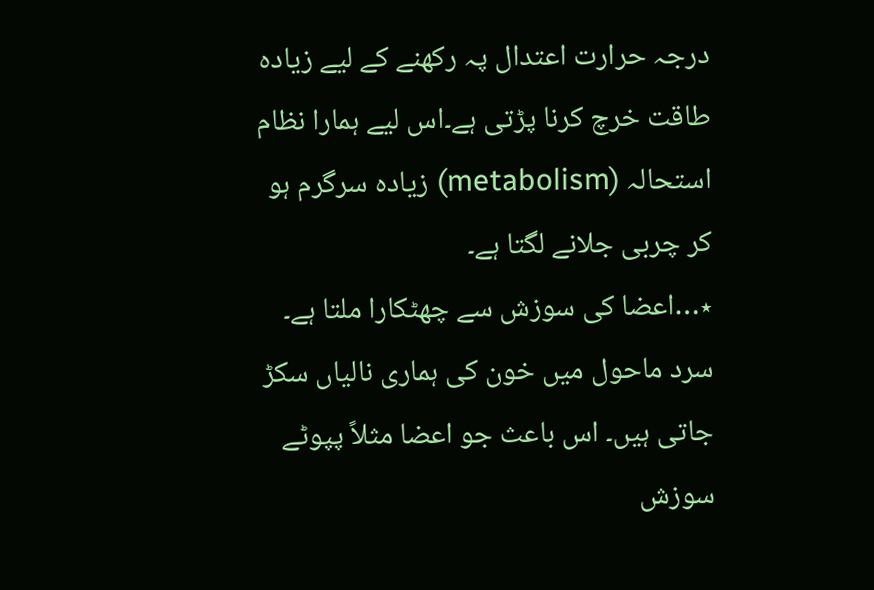درجہ حرارت اعتدال پہ رکھنے کے لیے زیادہ طاقت خرچ کرنا پڑتی ہے۔اس لیے ہمارا نظام استحالہ (metabolism) زیادہ سرگرم ہو کر چربی جلانے لگتا ہے۔
٭…اعضا کی سوزش سے چھٹکارا ملتا ہے۔ سرد ماحول میں خون کی ہماری نالیاں سکڑ جاتی ہیں۔ اس باعث جو اعضا مثلاً پپوٹے سوزش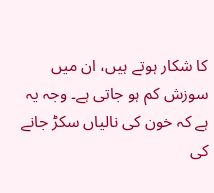کا شکار ہوتے ہیں، ان میں سوزش کم ہو جاتی ہے۔ وجہ یہ ہے کہ خون کی نالیاں سکڑ جانے کی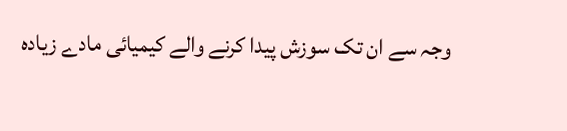وجہ سے ان تک سوزش پیدا کرنے والے کیمیائی مادے زیادہ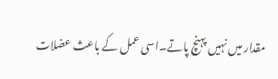مقدار میں نہیں پہنچ پاتے۔اسی عمل کے باعث عضلات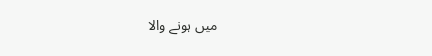میں ہونے والا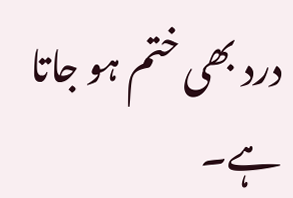درد بھی ختم ہو جاتا ہے۔